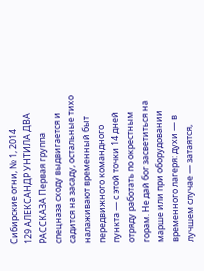Сибирские огни, № 1, 2014
129 АЛЕКСАНДР УНТИЛА ДВА РАССКАЗА Первая группа спецназа сходу выдвигается и садится на засаду, остальные тихо налаживают временный быт передвижного командного пункта — с этой точки 14 дней отряду работать по окрестным горам. Не дай бог засветиться на марше или при оборудовании временного лагеря: духи — в лучшем случае — затаятся,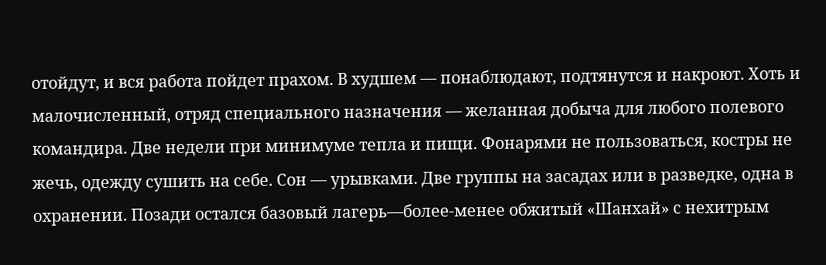отойдут, и вся работа пойдет прахом. В худшем — понаблюдают, подтянутся и накроют. Хоть и малочисленный, отряд специального назначения — желанная добыча для любого полевого командира. Две недели при минимуме тепла и пищи. Фонарями не пользоваться, костры не жечь, одежду сушить на себе. Сон — урывками. Две группы на засадах или в разведке, одна в охранении. Позади остался базовый лагерь—более-менее обжитый «Шанхай» с нехитрым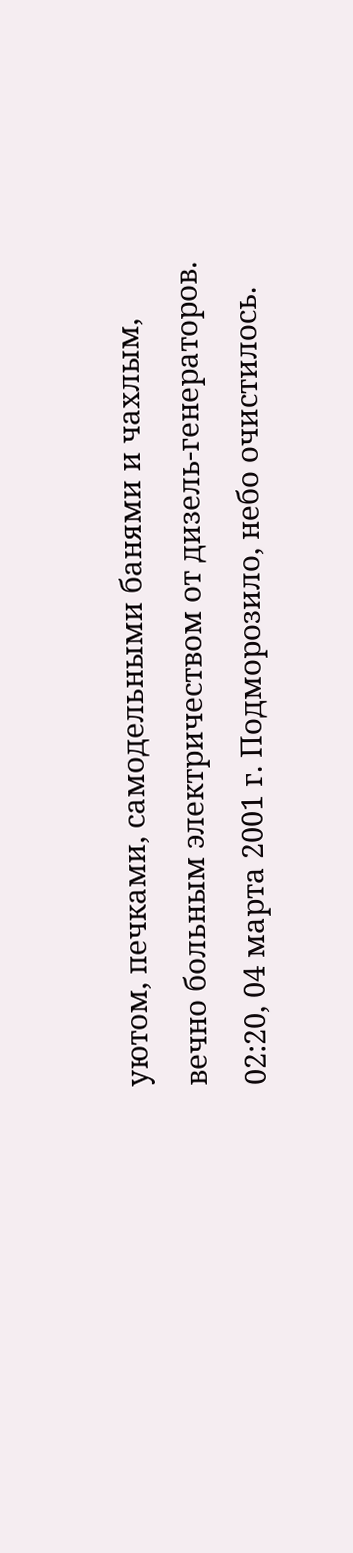уютом, печками, самодельными банями и чахлым, вечно больным электричеством от дизель-генераторов. 02:20, 04 марта 2001 г. Подморозило, небо очистилось.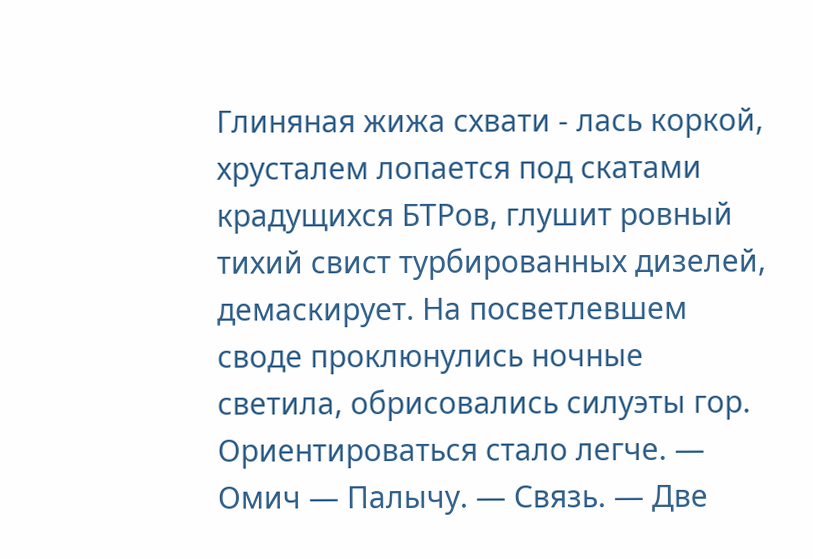Глиняная жижа схвати - лась коркой, хрусталем лопается под скатами крадущихся БТРов, глушит ровный тихий свист турбированных дизелей, демаскирует. На посветлевшем своде проклюнулись ночные светила, обрисовались силуэты гор. Ориентироваться стало легче. — Омич — Палычу. — Связь. — Две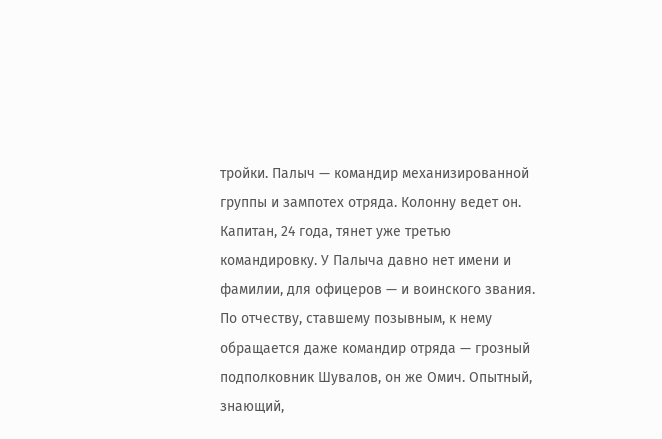тройки. Палыч — командир механизированной группы и зампотех отряда. Колонну ведет он. Капитан, 24 года, тянет уже третью командировку. У Палыча давно нет имени и фамилии, для офицеров — и воинского звания. По отчеству, ставшему позывным, к нему обращается даже командир отряда — грозный подполковник Шувалов, он же Омич. Опытный, знающий,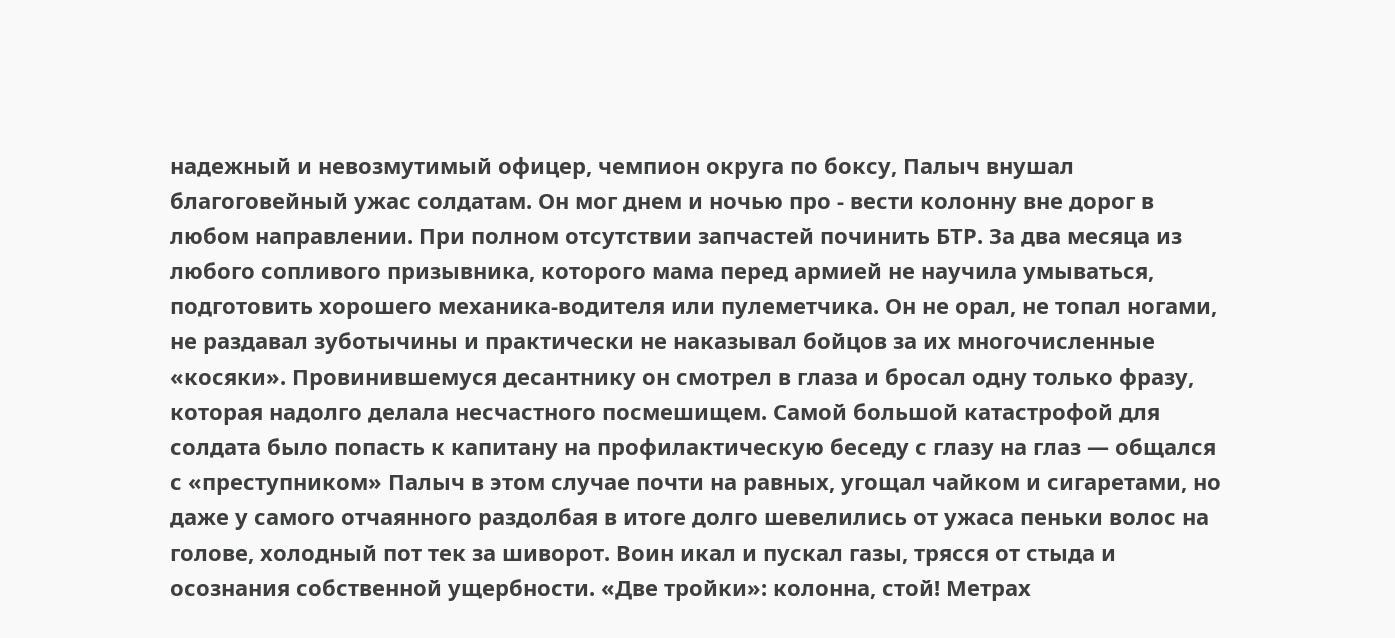надежный и невозмутимый офицер, чемпион округа по боксу, Палыч внушал благоговейный ужас солдатам. Он мог днем и ночью про - вести колонну вне дорог в любом направлении. При полном отсутствии запчастей починить БТР. За два месяца из любого сопливого призывника, которого мама перед армией не научила умываться, подготовить хорошего механика-водителя или пулеметчика. Он не орал, не топал ногами, не раздавал зуботычины и практически не наказывал бойцов за их многочисленные «косяки». Провинившемуся десантнику он смотрел в глаза и бросал одну только фразу, которая надолго делала несчастного посмешищем. Самой большой катастрофой для солдата было попасть к капитану на профилактическую беседу с глазу на глаз — общался с «преступником» Палыч в этом случае почти на равных, угощал чайком и сигаретами, но даже у самого отчаянного раздолбая в итоге долго шевелились от ужаса пеньки волос на голове, холодный пот тек за шиворот. Воин икал и пускал газы, трясся от стыда и осознания собственной ущербности. «Две тройки»: колонна, стой! Метрах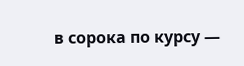в сорока по курсу —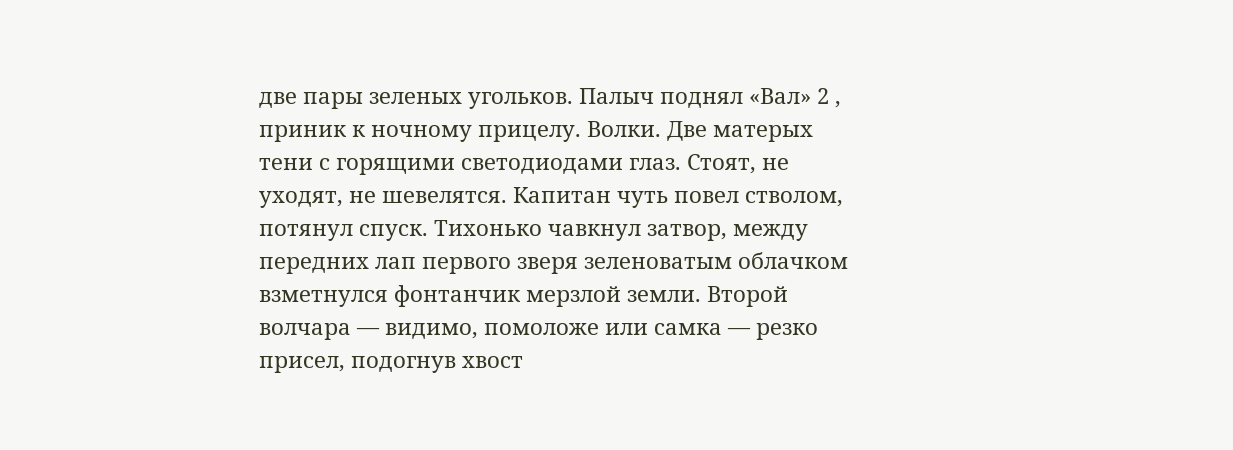две пары зеленых угольков. Палыч поднял «Вал» 2 , приник к ночному прицелу. Волки. Две матерых тени с горящими светодиодами глаз. Стоят, не уходят, не шевелятся. Капитан чуть повел стволом, потянул спуск. Тихонько чавкнул затвор, между передних лап первого зверя зеленоватым облачком взметнулся фонтанчик мерзлой земли. Второй волчара — видимо, помоложе или самка — резко присел, подогнув хвост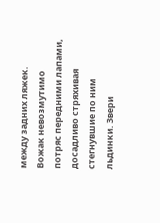между задних ляжек. Вожак невозмутимо потряс передними лапами, досадливо стряхивая стегнувшие по ним льдинки. Звери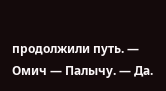продолжили путь. — Омич — Палычу. — Да.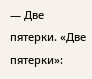— Две пятерки. «Две пятерки»: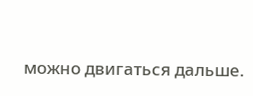можно двигаться дальше.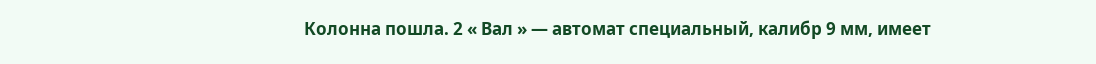Колонна пошла. 2 « Вал » — автомат специальный, калибр 9 мм, имеет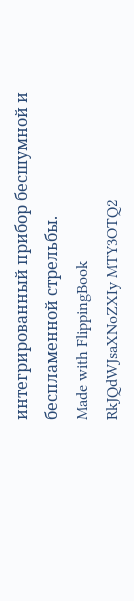интегрированный прибор бесшумной и беспламенной стрельбы.
Made with FlippingBook
RkJQdWJsaXNoZXIy MTY3OTQ2